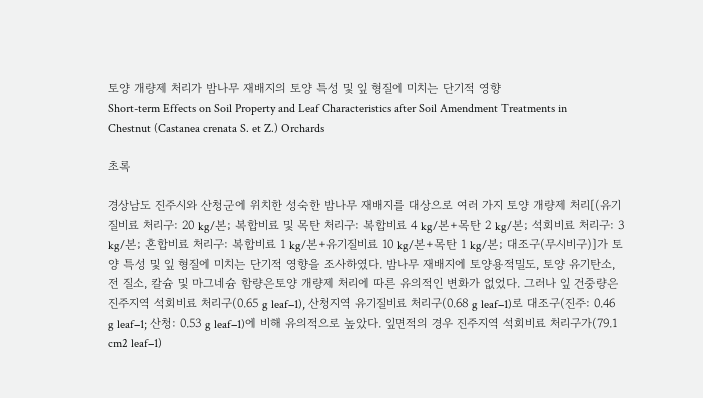토양 개량제 처리가 밤나무 재배지의 토양 특성 및 잎 형질에 미치는 단기적 영향
Short-term Effects on Soil Property and Leaf Characteristics after Soil Amendment Treatments in Chestnut (Castanea crenata S. et Z.) Orchards

초록

경상남도 진주시와 산청군에 위치한 성숙한 밤나무 재배지를 대상으로 여러 가지 토양 개량제 처리[(유기질비료 처리구: 20 kg/본; 복합비료 및 목탄 처리구: 복합비료 4 kg/본+목탄 2 kg/본; 석회비료 처리구: 3 kg/본; 혼합비료 처리구: 복합비료 1 kg/본+유기질비료 10 kg/본+목탄 1 kg/본; 대조구(무시비구)]가 토양 특성 및 잎 형질에 미치는 단기적 영향을 조사하였다. 밤나무 재배지에 토양용적밀도, 토양 유기탄소, 전 질소, 칼슘 및 마그네슘 함량은토양 개량제 처리에 따른 유의적인 변화가 없었다. 그러나 잎 건중량은 진주지역 석회비료 처리구(0.65 g leaf−1), 산청지역 유기질비료 처리구(0.68 g leaf−1)로 대조구(진주: 0.46 g leaf−1; 산청: 0.53 g leaf−1)에 비해 유의적으로 높았다. 잎면적의 경우 진주지역 석회비료 처리구가(79.1 cm2 leaf−1)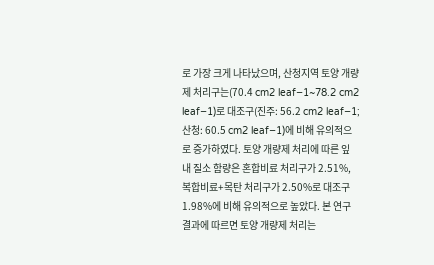로 가장 크게 나타났으며, 산청지역 토양 개량제 처리구는(70.4 cm2 leaf−1~78.2 cm2 leaf−1)로 대조구(진주: 56.2 cm2 leaf−1; 산청: 60.5 cm2 leaf−1)에 비해 유의적으로 증가하였다. 토양 개량제 처리에 따른 잎 내 질소 함량은 혼합비료 처리구가 2.51%, 복합비료+목탄 처리구가 2.50%로 대조구1.98%에 비해 유의적으로 높았다. 본 연구 결과에 따르면 토양 개량제 처리는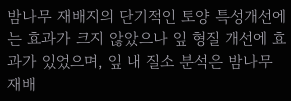밤나무 재배지의 단기적인 토양 특성개선에는 효과가 크지 않았으나 잎 형질 개선에 효과가 있었으며, 잎 내 질소 분석은 밤나무 재배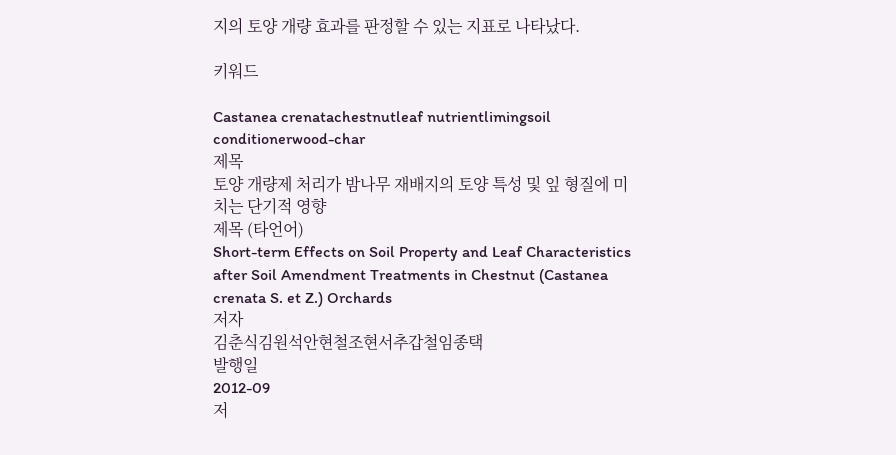지의 토양 개량 효과를 판정할 수 있는 지표로 나타났다.

키워드

Castanea crenatachestnutleaf nutrientlimingsoil conditionerwood-char
제목
토양 개량제 처리가 밤나무 재배지의 토양 특성 및 잎 형질에 미치는 단기적 영향
제목 (타언어)
Short-term Effects on Soil Property and Leaf Characteristics after Soil Amendment Treatments in Chestnut (Castanea crenata S. et Z.) Orchards
저자
김춘식김원석안현철조현서추갑철임종택
발행일
2012-09
저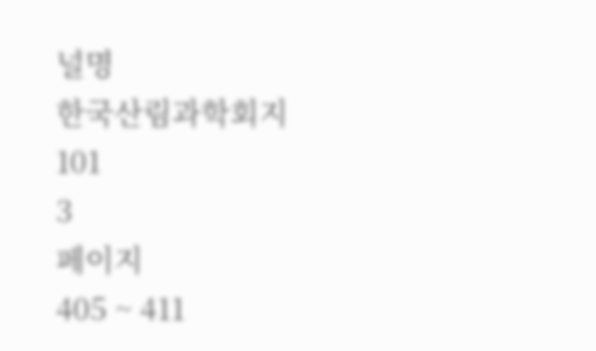널명
한국산림과학회지
101
3
페이지
405 ~ 411